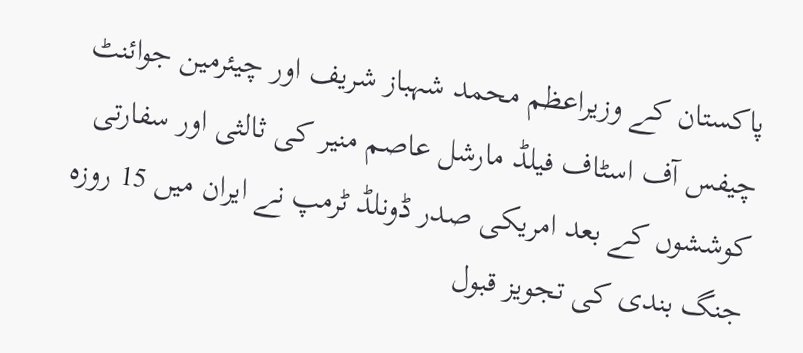پاکستان کے وزیراعظم محمد شہباز شریف اور چیئرمین جوائنٹ چیفس آف اسٹاف فیلڈ مارشل عاصم منیر کی ثالثی اور سفارتی کوششوں کے بعد امریکی صدر ڈونلڈ ٹرمپ نے ایران میں 15 روزہ جنگ بندی کی تجویز قبول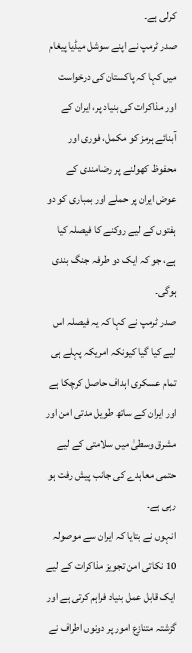کرلی ہے۔
صدر ٹرمپ نے اپنے سوشل میڈیا پیغام میں کہا کہ پاکستان کی درخواست اور مذاکرات کی بنیاد پر، ایران کے آبنائے ہرمز کو مکمل، فوری اور محفوظ کھولنے پر رضامندی کے عوض ایران پر حملے اور بمباری کو دو ہفتوں کے لیے روکنے کا فیصلہ کیا ہے، جو کہ ایک دو طرفہ جنگ بندی ہوگی۔
صدر ٹرمپ نے کہا کہ یہ فیصلہ اس لیے کیا گیا کیونکہ امریکہ پہلے ہی تمام عسکری اہداف حاصل کرچکا ہے اور ایران کے ساتھ طویل مدتی امن اور مشرق وسطیٰ میں سلامتی کے لیے حتمی معاہدے کی جانب پیش رفت ہو رہی ہے۔
انہوں نے بتایا کہ ایران سے موصولہ 10 نکاتی امن تجویز مذاکرات کے لیے ایک قابل عمل بنیاد فراہم کرتی ہے اور گزشتہ متنازع امور پر دونوں اطراف نے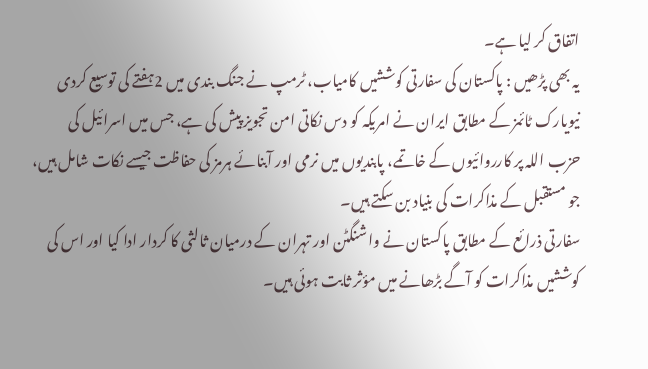اتفاق کر لیا ہے۔
یہ بھی پڑھیں : پاکستان کی سفارتی کوششیں کامیاب، ٹرمپ نے جنگ بندی میں 2ہفتے کی توسیع کردی
نیویارک ٹائمز کے مطابق ایران نے امریکہ کو دس نکاتی امن تجویز پیش کی ہے، جس میں اسرائیل کی حزب اللہ پر کارروائیوں کے خاتمے، پابندیوں میں نرمی اور آبنائے ہرمز کی حفاظت جیسے نکات شامل ہیں، جو مستقبل کے مذاکرات کی بنیاد بن سکتے ہیں۔
سفارتی ذرائع کے مطابق پاکستان نے واشنگٹن اور تہران کے درمیان ثالثی کا کردار ادا کیا اور اس کی کوششیں مذاکرات کو آگے بڑھانے میں مؤثر ثابت ہوئی ہیں۔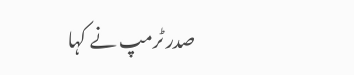صدر ٹرمپ نے کہا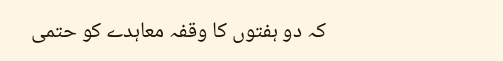کہ دو ہفتوں کا وقفہ معاہدے کو حتمی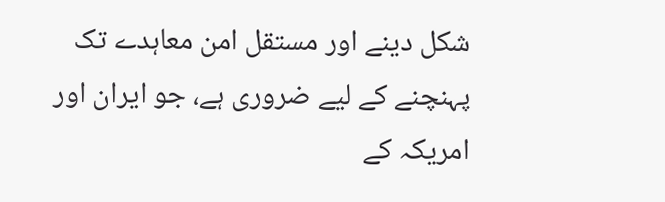شکل دینے اور مستقل امن معاہدے تک پہنچنے کے لیے ضروری ہے، جو ایران اور امریکہ کے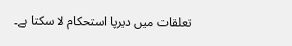تعلقات میں دیرپا استحکام لا سکتا ہے۔